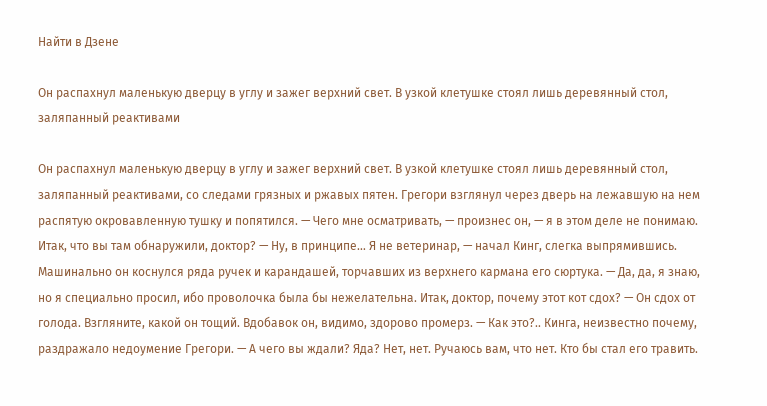Найти в Дзене

Он распахнул маленькую дверцу в углу и зажег верхний свет. В узкой клетушке стоял лишь деревянный стол, заляпанный реактивами

Он распахнул маленькую дверцу в углу и зажег верхний свет. В узкой клетушке стоял лишь деревянный стол, заляпанный реактивами, со следами грязных и ржавых пятен. Грегори взглянул через дверь на лежавшую на нем распятую окровавленную тушку и попятился. — Чего мне осматривать, — произнес он, — я в этом деле не понимаю. Итак, что вы там обнаружили, доктор? — Ну, в принципе… Я не ветеринар, — начал Кинг, слегка выпрямившись. Машинально он коснулся ряда ручек и карандашей, торчавших из верхнего кармана его сюртука. — Да, да, я знаю, но я специально просил, ибо проволочка была бы нежелательна. Итак, доктор, почему этот кот сдох? — Он сдох от голода. Взгляните, какой он тощий. Вдобавок он, видимо, здорово промерз. — Как это?.. Кинга, неизвестно почему, раздражало недоумение Грегори. — А чего вы ждали? Яда? Нет, нет. Ручаюсь вам, что нет. Кто бы стал его травить.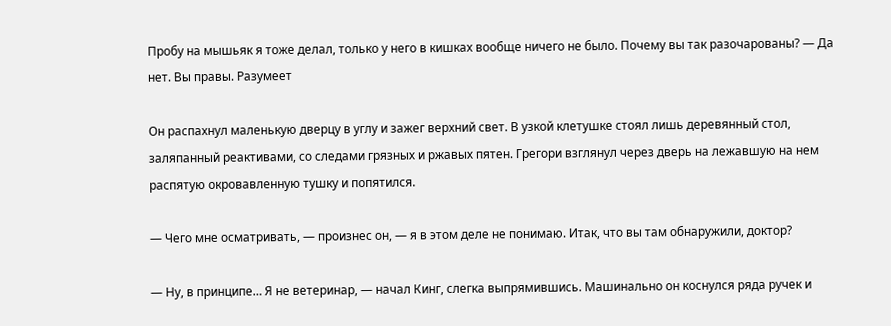Пробу на мышьяк я тоже делал, только у него в кишках вообще ничего не было. Почему вы так разочарованы? — Да нет. Вы правы. Разумеет

Он распахнул маленькую дверцу в углу и зажег верхний свет. В узкой клетушке стоял лишь деревянный стол, заляпанный реактивами, со следами грязных и ржавых пятен. Грегори взглянул через дверь на лежавшую на нем распятую окровавленную тушку и попятился.

— Чего мне осматривать, — произнес он, — я в этом деле не понимаю. Итак, что вы там обнаружили, доктор?

— Ну, в принципе… Я не ветеринар, — начал Кинг, слегка выпрямившись. Машинально он коснулся ряда ручек и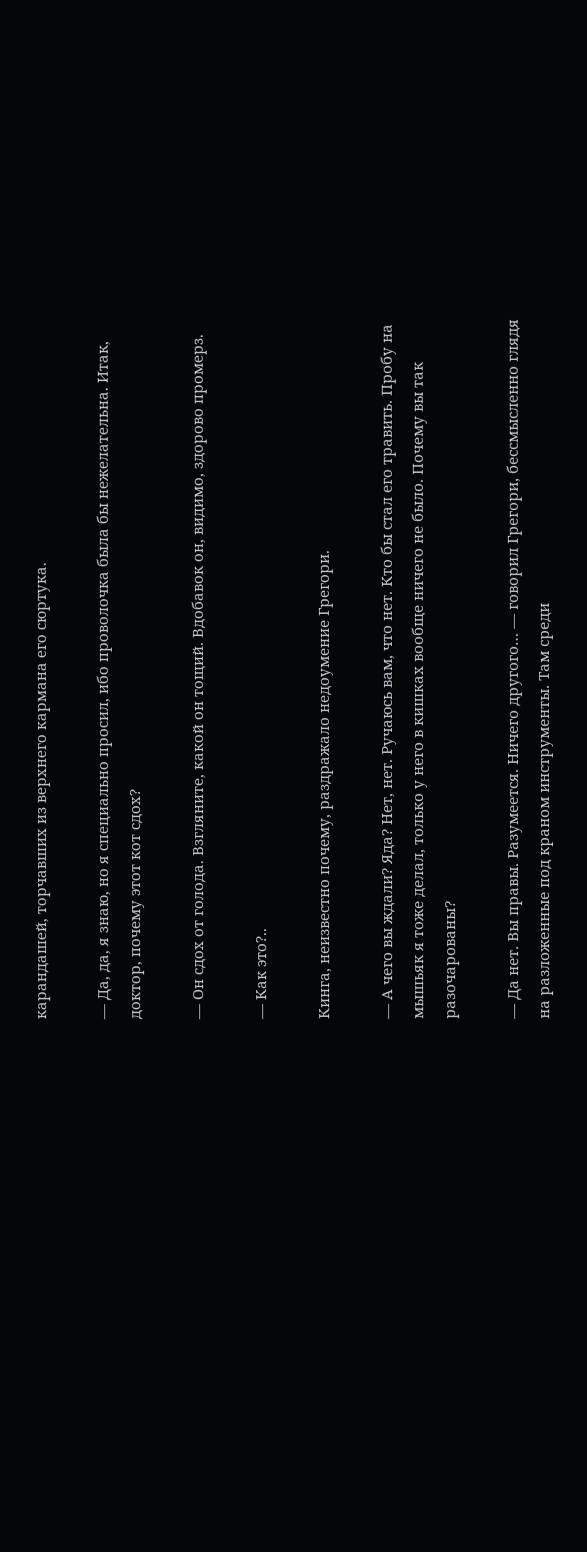карандашей, торчавших из верхнего кармана его сюртука.

— Да, да, я знаю, но я специально просил, ибо проволочка была бы нежелательна. Итак, доктор, почему этот кот сдох?

— Он сдох от голода. Взгляните, какой он тощий. Вдобавок он, видимо, здорово промерз.

— Как это?..

Кинга, неизвестно почему, раздражало недоумение Грегори.

— А чего вы ждали? Яда? Нет, нет. Ручаюсь вам, что нет. Кто бы стал его травить. Пробу на мышьяк я тоже делал, только у него в кишках вообще ничего не было. Почему вы так разочарованы?

— Да нет. Вы правы. Разумеется. Ничего другого… — говорил Грегори, бессмысленно глядя на разложенные под краном инструменты. Там среди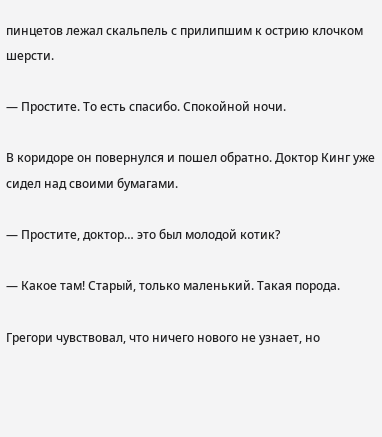пинцетов лежал скальпель с прилипшим к острию клочком шерсти.

— Простите. То есть спасибо. Спокойной ночи.

В коридоре он повернулся и пошел обратно. Доктор Кинг уже сидел над своими бумагами.

— Простите, доктор… это был молодой котик?

— Какое там! Старый, только маленький. Такая порода.

Грегори чувствовал, что ничего нового не узнает, но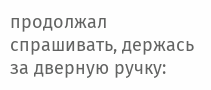продолжал спрашивать, держась за дверную ручку: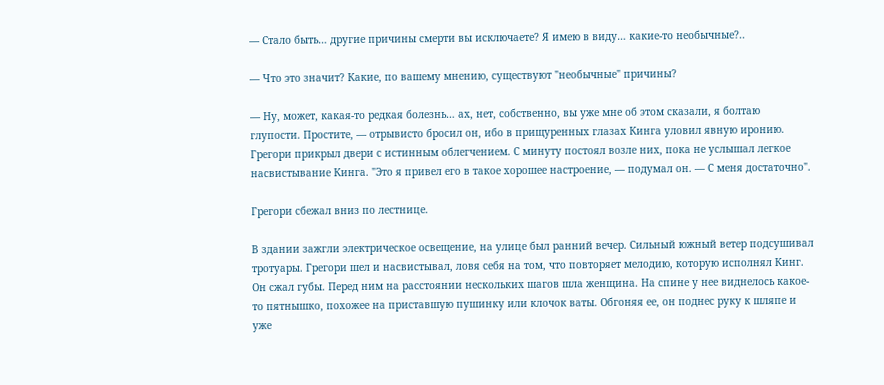— Стало быть… другие причины смерти вы исключаете? Я имею в виду… какие-то необычные?..

— Что это значит? Какие, по вашему мнению, существуют "необычные" причины?

— Ну, может, какая-то редкая болезнь… ах, нет, собственно, вы уже мне об этом сказали, я болтаю глупости. Простите, — отрывисто бросил он, ибо в прищуренных глазах Кинга уловил явную иронию. Грегори прикрыл двери с истинным облегчением. С минуту постоял возле них, пока не услышал легкое насвистывание Кинга. "Это я привел его в такое хорошее настроение, — подумал он. — С меня достаточно".

Грегори сбежал вниз по лестнице.

В здании зажгли электрическое освещение, на улице был ранний вечер. Сильный южный ветер подсушивал тротуары. Грегори шел и насвистывал, ловя себя на том, что повторяет мелодию, которую исполнял Кинг. Он сжал губы. Перед ним на расстоянии нескольких шагов шла женщина. На спине у нее виднелось какое-то пятнышко, похожее на приставшую пушинку или клочок ваты. Обгоняя ее, он поднес руку к шляпе и уже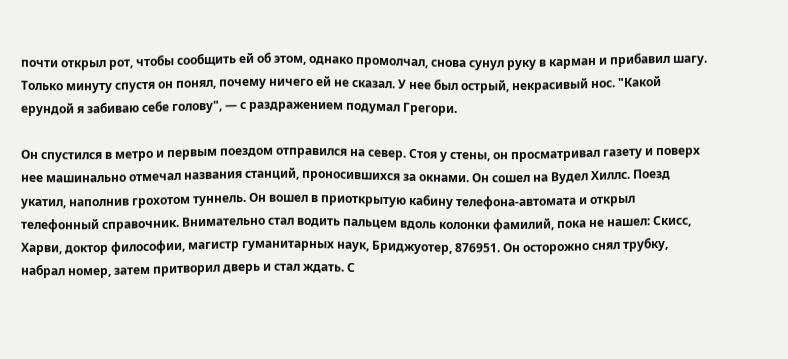почти открыл рот, чтобы сообщить ей об этом, однако промолчал, снова сунул руку в карман и прибавил шагу. Только минуту спустя он понял, почему ничего ей не сказал. У нее был острый, некрасивый нос. "Какой ерундой я забиваю себе голову", — с раздражением подумал Грегори.

Он спустился в метро и первым поездом отправился на север. Стоя у стены, он просматривал газету и поверх нее машинально отмечал названия станций, проносившихся за окнами. Он сошел на Вудел Хиллс. Поезд укатил, наполнив грохотом туннель. Он вошел в приоткрытую кабину телефона-автомата и открыл телефонный справочник. Внимательно стал водить пальцем вдоль колонки фамилий, пока не нашел: Скисс, Харви, доктор философии, магистр гуманитарных наук, Бриджуотер, 876951. Он осторожно снял трубку, набрал номер, затем притворил дверь и стал ждать. С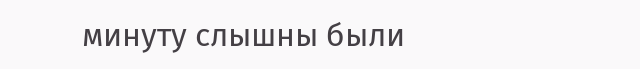минуту слышны были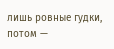лишь ровные гудки, потом —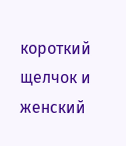короткий щелчок и женский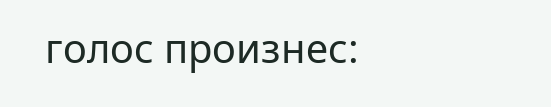голос произнес: